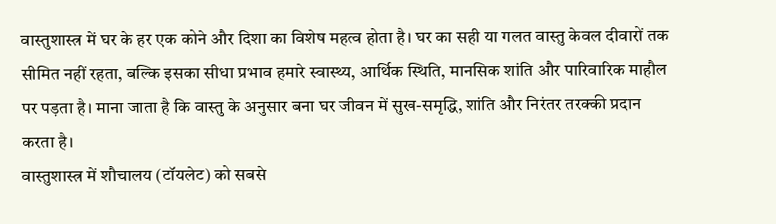वास्तुशास्त्र में घर के हर एक कोने और दिशा का विशेष महत्व होता है। घर का सही या गलत वास्तु केवल दीवारों तक सीमित नहीं रहता, बल्कि इसका सीधा प्रभाव हमारे स्वास्थ्य, आर्थिक स्थिति, मानसिक शांति और पारिवारिक माहौल पर पड़ता है। माना जाता है कि वास्तु के अनुसार बना घर जीवन में सुख-समृद्धि, शांति और निरंतर तरक्की प्रदान करता है।
वास्तुशास्त्र में शौचालय (टॉयलेट) को सबसे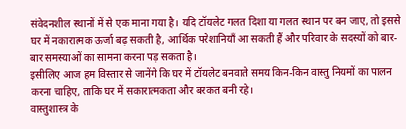संवेदनशील स्थानों में से एक माना गया है। यदि टॉयलेट गलत दिशा या गलत स्थान पर बन जाए, तो इससे घर में नकारात्मक ऊर्जा बढ़ सकती है, आर्थिक परेशानियाँ आ सकती हैं और परिवार के सदस्यों को बार-बार समस्याओं का सामना करना पड़ सकता है।
इसीलिए आज हम विस्तार से जानेंगे कि घर में टॉयलेट बनवाते समय किन-किन वास्तु नियमों का पालन करना चाहिए, ताकि घर में सकारात्मकता और बरकत बनी रहे।
वास्तुशास्त्र के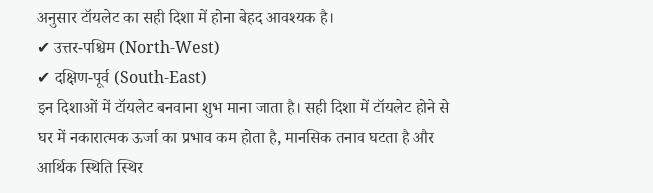अनुसार टॉयलेट का सही दिशा में होना बेहद आवश्यक है।
✔ उत्तर-पश्चिम (North-West)
✔ दक्षिण-पूर्व (South-East)
इन दिशाओं में टॉयलेट बनवाना शुभ माना जाता है। सही दिशा में टॉयलेट होने से घर में नकारात्मक ऊर्जा का प्रभाव कम होता है, मानसिक तनाव घटता है और आर्थिक स्थिति स्थिर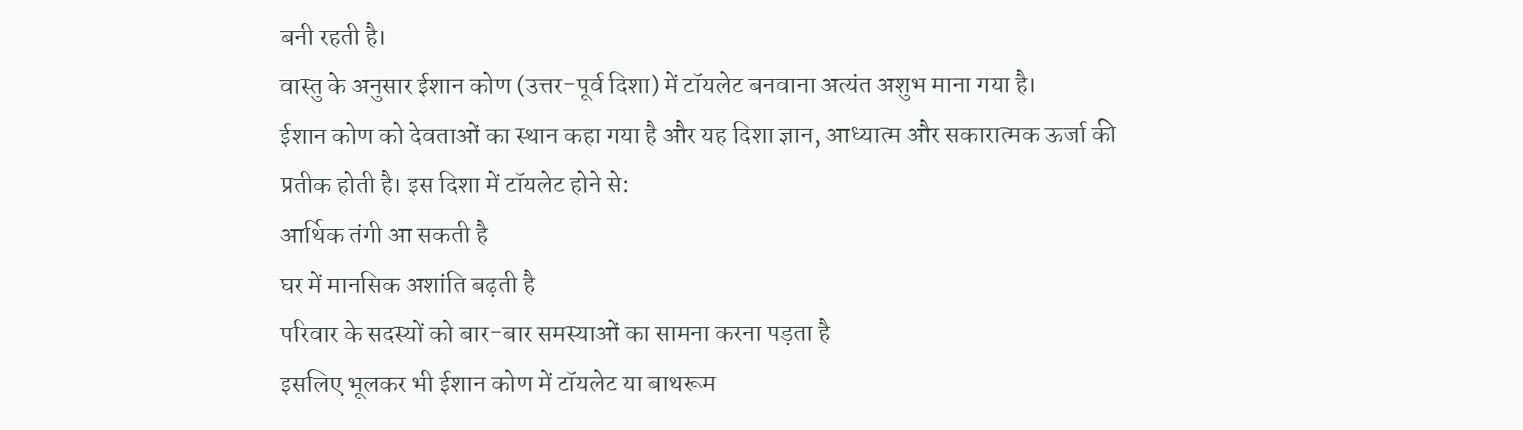बनी रहती है।
वास्तु के अनुसार ईशान कोण (उत्तर-पूर्व दिशा) में टॉयलेट बनवाना अत्यंत अशुभ माना गया है।
ईशान कोण को देवताओं का स्थान कहा गया है और यह दिशा ज्ञान, आध्यात्म और सकारात्मक ऊर्जा की प्रतीक होती है। इस दिशा में टॉयलेट होने से:
आर्थिक तंगी आ सकती है
घर में मानसिक अशांति बढ़ती है
परिवार के सदस्यों को बार-बार समस्याओं का सामना करना पड़ता है
इसलिए भूलकर भी ईशान कोण में टॉयलेट या बाथरूम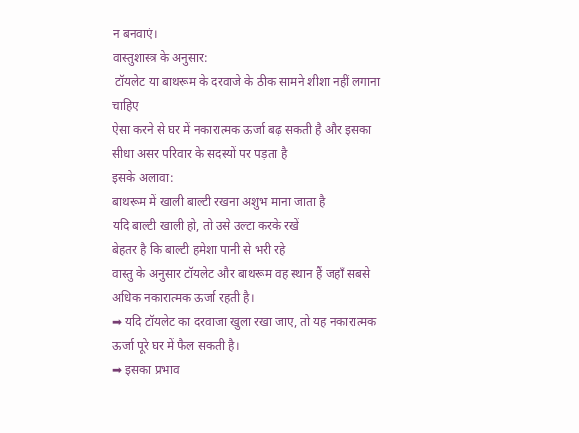न बनवाएं।
वास्तुशास्त्र के अनुसार:
 टॉयलेट या बाथरूम के दरवाजे के ठीक सामने शीशा नहीं लगाना चाहिए
ऐसा करने से घर में नकारात्मक ऊर्जा बढ़ सकती है और इसका सीधा असर परिवार के सदस्यों पर पड़ता है
इसके अलावा:
बाथरूम में खाली बाल्टी रखना अशुभ माना जाता है
यदि बाल्टी खाली हो, तो उसे उल्टा करके रखें
बेहतर है कि बाल्टी हमेशा पानी से भरी रहे
वास्तु के अनुसार टॉयलेट और बाथरूम वह स्थान हैं जहाँ सबसे अधिक नकारात्मक ऊर्जा रहती है।
➡ यदि टॉयलेट का दरवाजा खुला रखा जाए, तो यह नकारात्मक ऊर्जा पूरे घर में फैल सकती है।
➡ इसका प्रभाव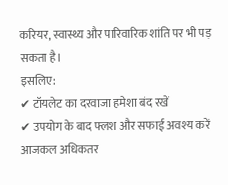करियर, स्वास्थ्य और पारिवारिक शांति पर भी पड़ सकता है।
इसलिए:
✔ टॉयलेट का दरवाजा हमेशा बंद रखें
✔ उपयोग के बाद फ्लश और सफाई अवश्य करें
आजकल अधिकतर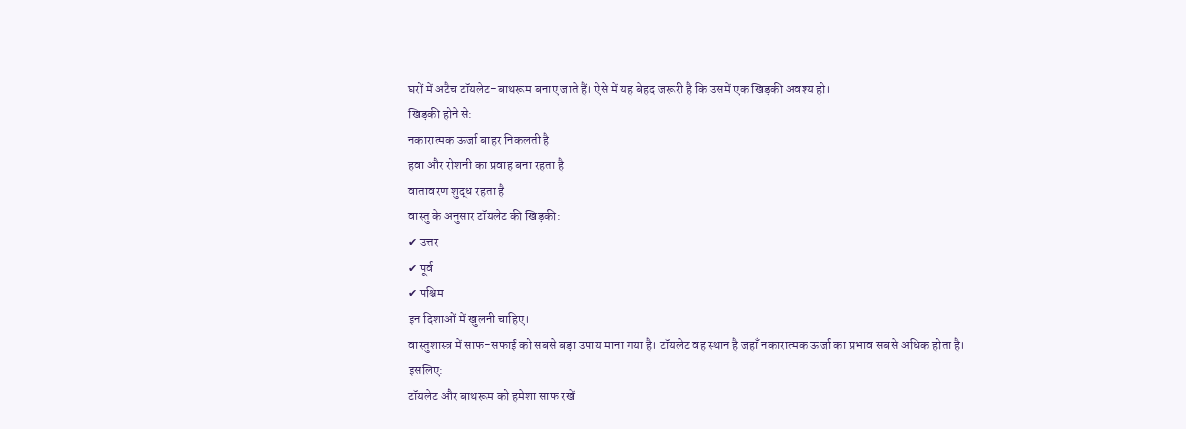घरों में अटैच टॉयलेट-बाथरूम बनाए जाते हैं। ऐसे में यह बेहद जरूरी है कि उसमें एक खिड़की अवश्य हो।
खिड़की होने से:
नकारात्मक ऊर्जा बाहर निकलती है
हवा और रोशनी का प्रवाह बना रहता है
वातावरण शुद्ध रहता है
वास्तु के अनुसार टॉयलेट की खिड़की:
✔ उत्तर
✔ पूर्व
✔ पश्चिम
इन दिशाओं में खुलनी चाहिए।
वास्तुशास्त्र में साफ-सफाई को सबसे बड़ा उपाय माना गया है। टॉयलेट वह स्थान है जहाँ नकारात्मक ऊर्जा का प्रभाव सबसे अधिक होता है।
इसलिए:
टॉयलेट और बाथरूम को हमेशा साफ रखें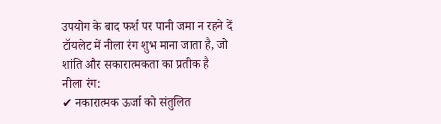उपयोग के बाद फर्श पर पानी जमा न रहने दें
टॉयलेट में नीला रंग शुभ माना जाता है, जो शांति और सकारात्मकता का प्रतीक है
नीला रंग:
✔ नकारात्मक ऊर्जा को संतुलित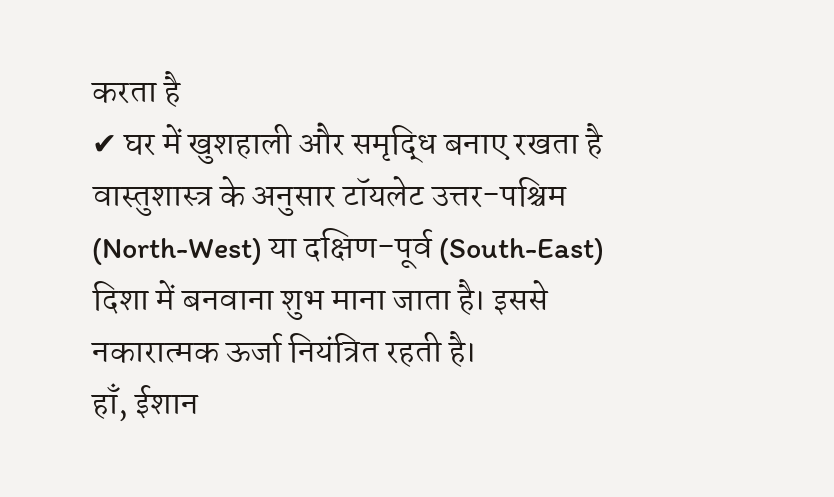करता है
✔ घर में खुशहाली और समृद्धि बनाए रखता है
वास्तुशास्त्र के अनुसार टॉयलेट उत्तर-पश्चिम (North-West) या दक्षिण-पूर्व (South-East) दिशा में बनवाना शुभ माना जाता है। इससे नकारात्मक ऊर्जा नियंत्रित रहती है।
हाँ, ईशान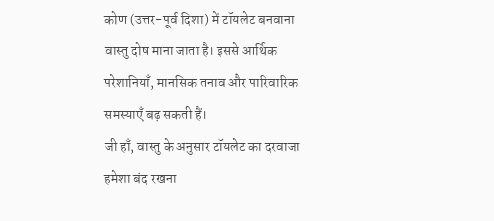कोण (उत्तर-पूर्व दिशा) में टॉयलेट बनवाना वास्तु दोष माना जाता है। इससे आर्थिक परेशानियाँ, मानसिक तनाव और पारिवारिक समस्याएँ बढ़ सकती हैं।
जी हाँ, वास्तु के अनुसार टॉयलेट का दरवाजा हमेशा बंद रखना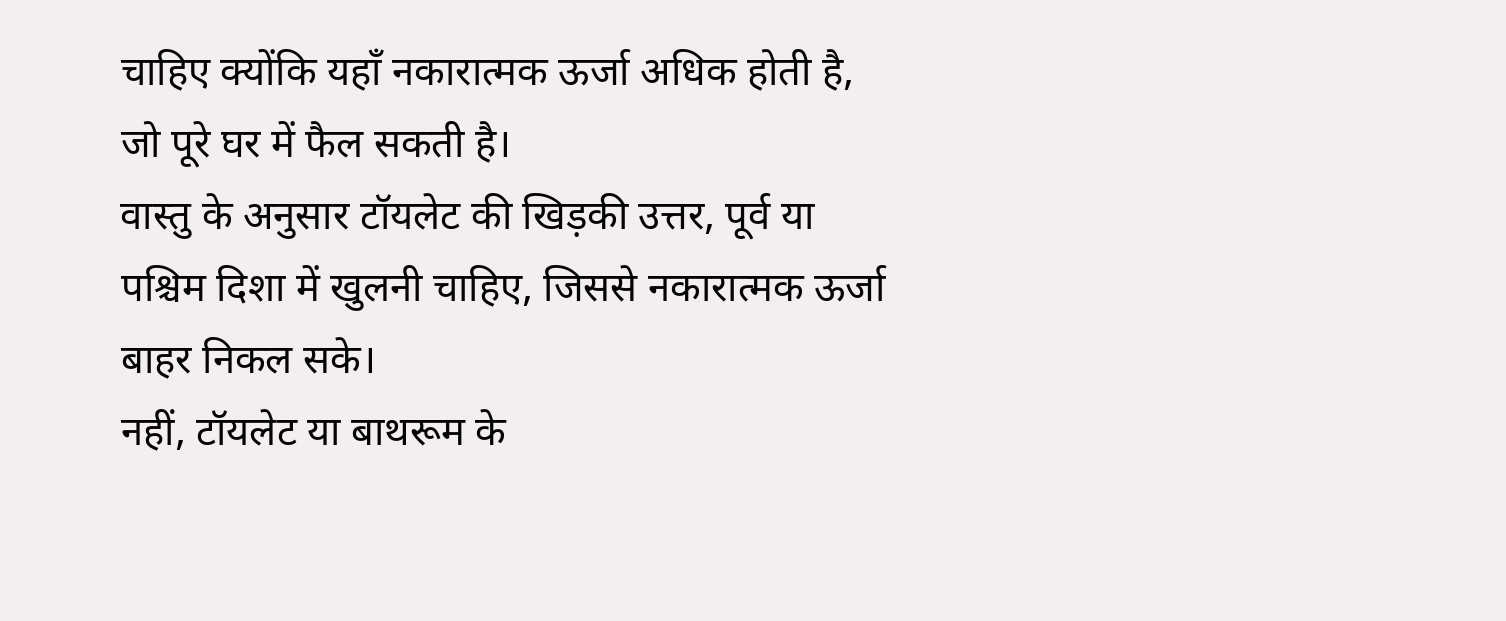चाहिए क्योंकि यहाँ नकारात्मक ऊर्जा अधिक होती है, जो पूरे घर में फैल सकती है।
वास्तु के अनुसार टॉयलेट की खिड़की उत्तर, पूर्व या पश्चिम दिशा में खुलनी चाहिए, जिससे नकारात्मक ऊर्जा बाहर निकल सके।
नहीं, टॉयलेट या बाथरूम के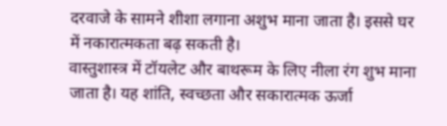दरवाजे के सामने शीशा लगाना अशुभ माना जाता है। इससे घर में नकारात्मकता बढ़ सकती है।
वास्तुशास्त्र में टॉयलेट और बाथरूम के लिए नीला रंग शुभ माना जाता है। यह शांति, स्वच्छता और सकारात्मक ऊर्जा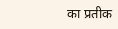का प्रतीक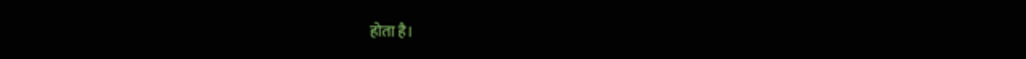होता है।